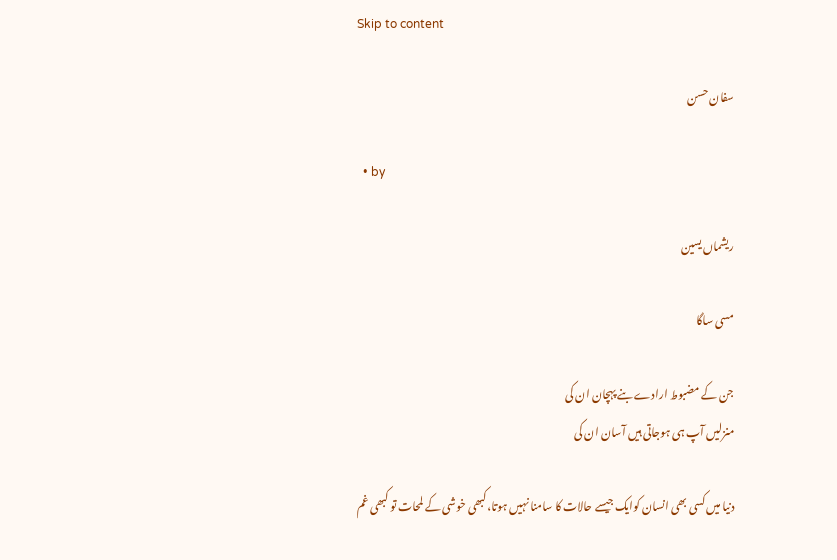Skip to content

سفان حسن

  • by

ریشماں یسین

مسی ساگا

جن کے مضبوط ارادے بنے پہچان ان کی
منزلیں آپ ہی ہوجاتی ہیں آسان ان کی

دنیا میں کسی بھی انسان کوایک جیسے حالات کا سامنا نہیں ہوتا،کبھی خوشی کے لمحات تو کبھی غم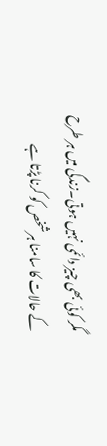مگر کوئی بھی چیز دائمی نہیں ہوتی۔زندگی میں ہر طرح کے حالات کا سامنا ہر شخص کو کرنا پڑتا ہے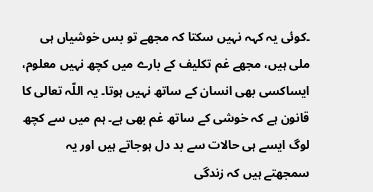۔کوئی یہ کہہ نہیں سکتا کہ مجھے تو بس خوشیاں ہی ملی ہیں، مجھے غم تکلیف کے بارے میں کچھ نہیں معلوم، ایساکسی بھی انسان کے ساتھ نہیں ہوتا۔ یہ اللّہ تعالی کا قانون ہے کہ خوشی کے ساتھ غم بھی ہے۔ ہم میں سے کچھ لوگ ایسے ہی حالات سے بد دل ہوجاتے ہیں اور یہ سمجھتے ہیں کہ زندگی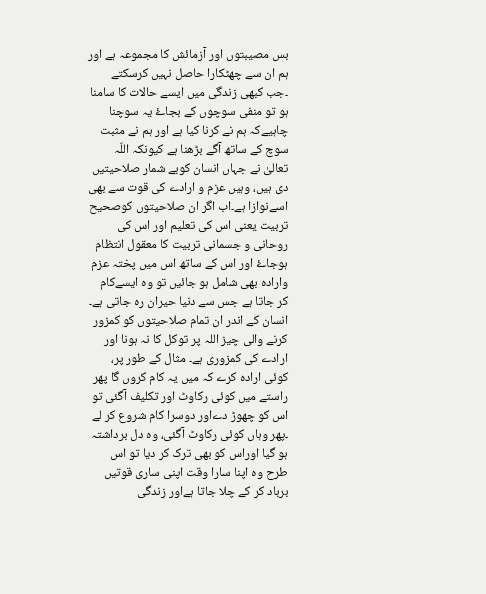بس مصیبتوں اور آزمائش کا مجموعہ ہے اور ہم ان سے چھٹکارا حاصل نہیں کرسکتے ۔جب کبھی زندگی میں ایسے حالات کا سامنا ہو تو منفی سوچوں کے بجاۓ یہ سوچنا چاہیےکہ ہم نے کرنا کیا ہے اور ہم نے مثبت سوچ کے ساتھ آگے بڑھنا ہے کیونکہ اللّہ تعالیٰ نے جہاں انسان کوبے شمار صلاحیتیں دی ہیں، وہیں عزم و ارادے کی قوت سے بھی اسےنوازا ہے۔اب اگر ان صلاحیتوں کوصحیح تربیت یعنی اس کی تعلیم اور اس کی روحانی و جسمانی تربیت کا معقول انتظام ہوجاۓ اور اس کے ساتھ اس میں پختہ عزم وارادہ بھی شامل ہو جائیں تو وہ ایسےکام کر جاتا ہے جس سے دنیا حیران رہ جاتی ہے۔ انسان کے اندر ان تمام صلاحیتوں کو کمزور کرنے والی چیز اللہ پر توکل کا نہ ہونا اور ارادے کی کمزوری ہے۔ مثال کے طور پر، کوئی ارادہ کرے کہ میں یہ کام کروں گا پھر راستے میں کوئی رکاوٹ اور تکلیف آگئی تو اس کو چھوڑ دےاور دوسرا کام شروع کر لے ۔پھر وہاں کوئی رکاوٹ آگئی، وہ دل برداشتہ ہو گیا اوراس کو بھی ترک کر دیا تو اس طرح وہ اپنا سارا وقت اپنی ساری قوتیں برباد کر کے چلا جاتا ہےاور زندگی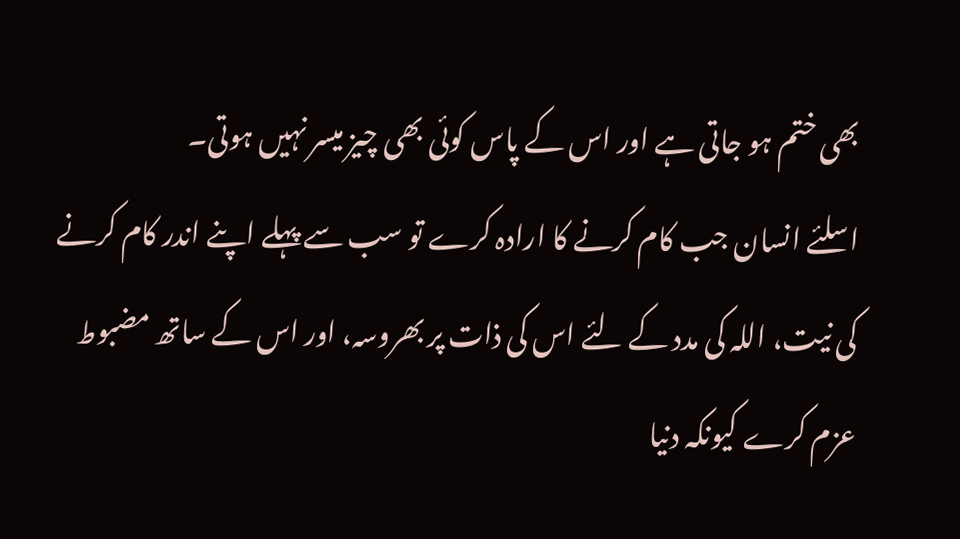بھی ختم ہو جاتی ہے اور اس کے پاس کوئی بھی چیز میسر نہیں ہوتی۔
اسلئے انسان جب کام کرنے کا ارادہ کرے تو سب سے پہلے اپنے اندر کام کرنے کی نیت، اللہ کی مدد کے لئے اس کی ذات پر بھروسہ، اور اس کے ساتھ مضبوط عزم کرے کیونکہ دنیا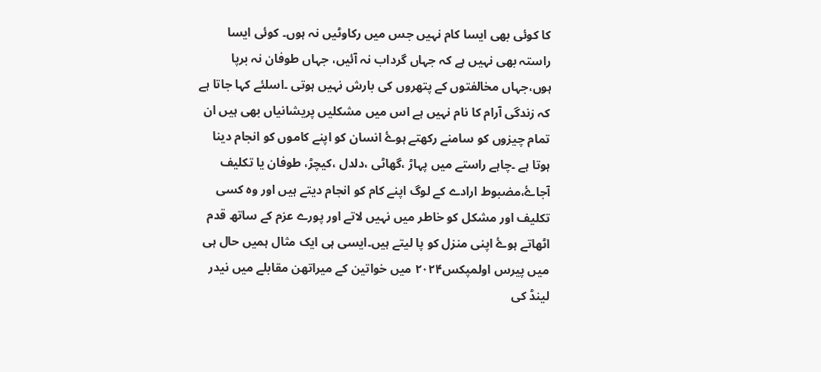کا کوئی بھی ایسا کام نہیں جس میں رکاوٹیں نہ ہوں۔ کوئی ایسا راستہ بھی نہیں ہے کہ جہاں گرداب نہ آئیں، جہاں طوفان نہ برپا ہوں،جہاں مخالفتوں کے پتھروں کی بارش نہیں ہوتی ۔اسلئے کہا جاتا ہے کہ زندگی آرام کا نام نہیں ہے اس میں مشکلیں پریشانیاں بھی ہیں ان تمام چیزوں کو سامنے رکھتے ہوۓ انسان کو اپنے کاموں کو انجام دینا ہوتا ہے ۔چاہے راستے میں پہاڑ ،گھاٹی ،دلدل ،کیچڑ، طوفان یا تکلیف آجاۓ،مضبوط ارادے کے لوگ اپنے کام کو انجام دیتے ہیں اور وہ کسی تکلیف اور مشکل کو خاطر میں نہیں لاتے اور پورے عزم کے ساتھ قدم اٹھاتے ہوۓ اپنی منزل کو پا لیتے ہیں۔ایسی ہی ایک مثال ہمیں حال ہی میں پیرس اولمپکس۲۰۲۴ میں خواتین کے میراتھن مقابلے میں نیدر لینڈ کی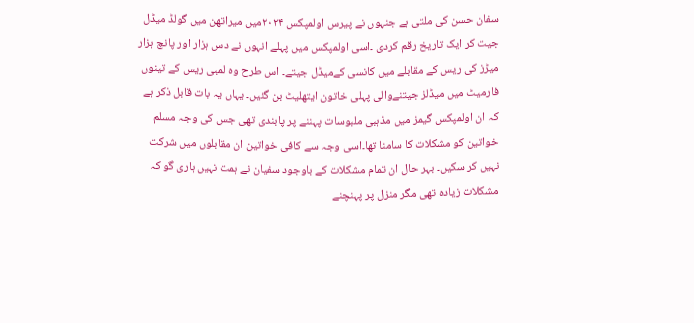سفان حسن کی ملتی ہے جنہوں نے پیرس اولمپکس ۲۰۲۴میں میراتھن میں گولڈ میڈل جیت کر ایک تاریخ رقم کردی ۔اسی اولمپکس میں پہلے انہوں نے دس ہزار اور پانچ ہزار میڑز کی ریس کے مقابلے میں کانسی کےمیڈل جیتے۔ اس طرح وہ لمبی ریس کے تینوں فارمیٹ میں میڈلز جیتنےوالی پہلی خاتون ایتھلیٹ بن گئیں۔ یہاں یہ بات قابل ذکر ہے کہ ان اولمپکس گیمز میں مذہبی ملبوسات پہننے پر پابندی تھی جس کی وجہ مسلم خواتین کو مشکلات کا سامنا تھا۔اسی وجہ سے کافی خواتین ان مقابلوں میں شرکت نہیں کر سکیں۔ بہر حال ان تمام مشکلات کے باوجود سفیان نے ہمت نہیں ہاری گو کہ مشکلات زیادہ تھی مگر منزل پر پہنچنے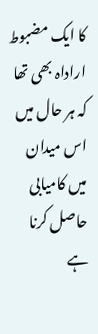کا ایک مضبوط اراداہ بھی تھا کہ ہر حال میں اس میدان میں کامیابی حاصل کرنا ہے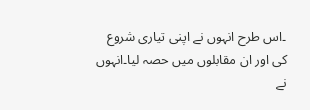۔اس طرح انہوں نے اپنی تیاری شروع کی اور ان مقابلوں میں حصہ لیا۔انہوں نے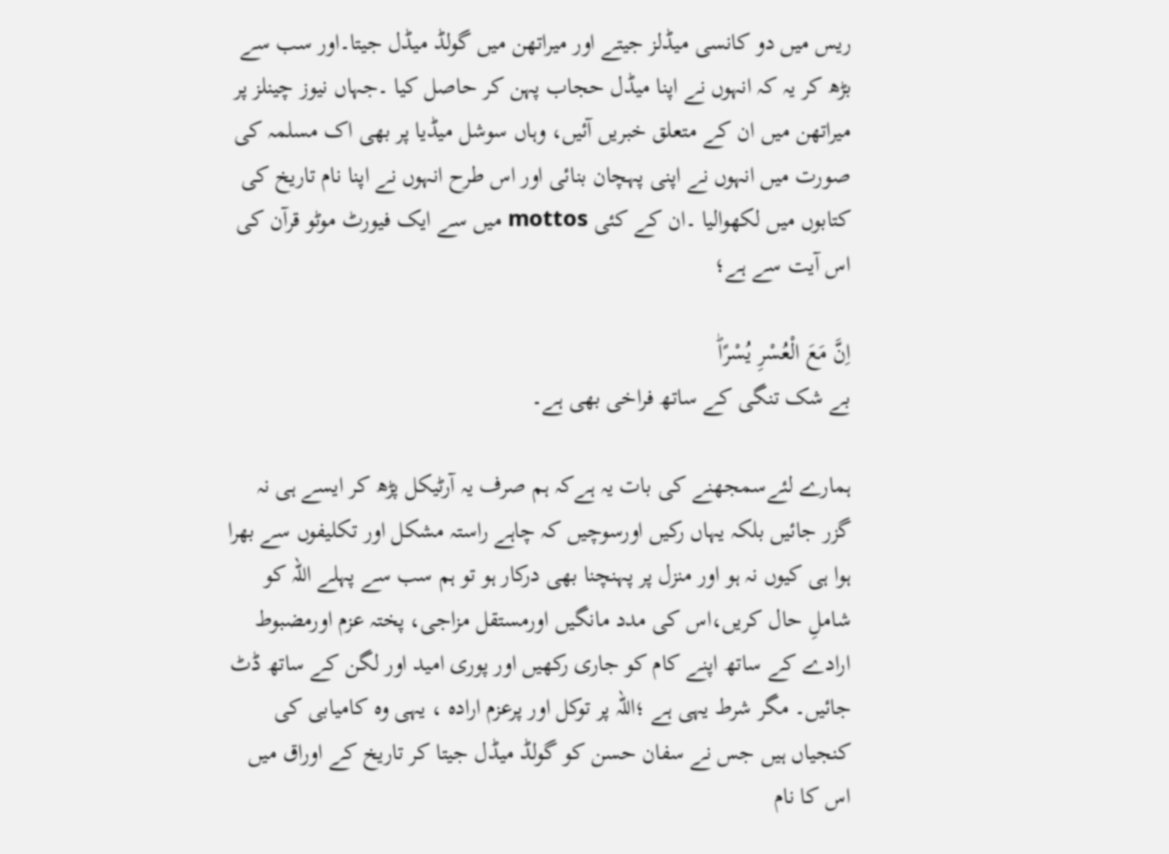ریس میں دو کانسی میڈلز جیتے اور میراتھن میں گولڈ میڈل جیتا۔اور سب سے بڑھ کر یہ کہ انہوں نے اپنا میڈل حجاب پہن کر حاصل کیا ۔جہاں نیوز چینلز پر میراتھن میں ان کے متعلق خبریں آئیں، وہاں سوشل میڈیا پر بھی اک مسلمہ کی صورت میں انہوں نے اپنی پہچان بنائی اور اس طرح انہوں نے اپنا نام تاریخ کی کتابوں میں لکھوالیا ۔ان کے کئی mottos میں سے ایک فیورٹ موٹو قرآن کی اس آیت سے ہے؛

اِنَّ مَعَ الْعُسْرِ یُسْرًاؕ
بے شک تنگی کے ساتھ فراخی بھی ہے۔

ہمارے لئےسمجھنے کی بات یہ ہےکہ ہم صرف یہ آرٹیکل پڑھ کر ایسے ہی نہ گزر جائیں بلکہ یہاں رکیں اورسوچیں کہ چاہے راستہ مشکل اور تکلیفوں سے بھرا ہوا ہی کیوں نہ ہو اور منزل پر پہنچنا بھی درکار ہو تو ہم سب سے پہلے اللہ کو شاملِ حال کریں،اس کی مدد مانگیں اورمستقل مزاجی، پختہ عزم اورمضبوط ارادے کے ساتھ اپنے کام کو جاری رکھیں اور پوری امید اور لگن کے ساتھ ڈٹ جائیں۔ مگر شرط یہی ہے ؛اللہ پر توکل اور پرعزم ارادہ ، یہی وہ کامیابی کی کنجیاں ہیں جس نے سفان حسن کو گولڈ میڈل جیتا کر تاریخ کے اوراق میں اس کا نام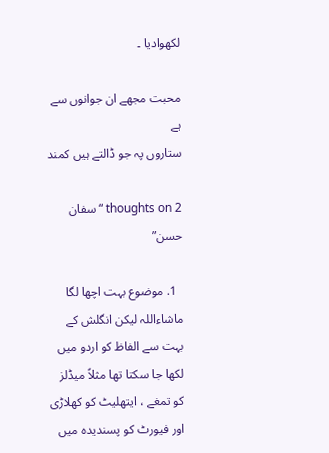لکھوادیا ۔

محبت مجھے ان جوانوں سے ہے
ستاروں پہ جو ڈالتے ہیں کمند

2 thoughts on “سفان حسن”

  1. موضوع بہت اچھا لگا ماشاءاللہ لیکن انگلش کے بہت سے الفاظ کو اردو میں لکھا جا سکتا تھا مثلاً میڈلز کو تمغے ، ایتھلیٹ کو کھلاڑی اور فیورٹ کو پسندیدہ میں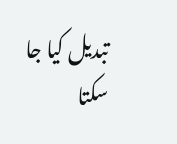تبدیل کیا جا سکتا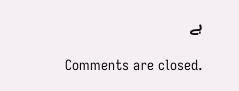ہے

Comments are closed.